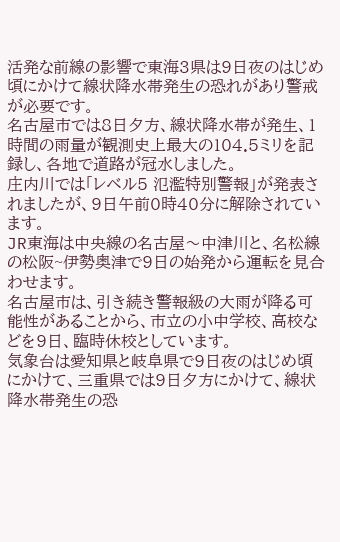活発な前線の影響で東海3県は9日夜のはじめ頃にかけて線状降水帯発生の恐れがあり警戒が必要です。
名古屋市では8日夕方、線状降水帯が発生、1時間の雨量が観測史上最大の104.5ミリを記録し、各地で道路が冠水しました。
庄内川では「レベル5 氾濫特別警報」が発表されましたが、9日午前0時40分に解除されています。
JR東海は中央線の名古屋〜中津川と、名松線の松阪~伊勢奥津で9日の始発から運転を見合わせます。
名古屋市は、引き続き警報級の大雨が降る可能性があることから、市立の小中学校、高校などを9日、臨時休校としています。
気象台は愛知県と岐阜県で9日夜のはじめ頃にかけて、三重県では9日夕方にかけて、線状降水帯発生の恐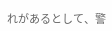れがあるとして、警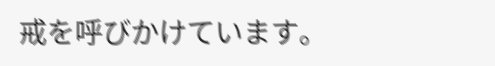戒を呼びかけています。